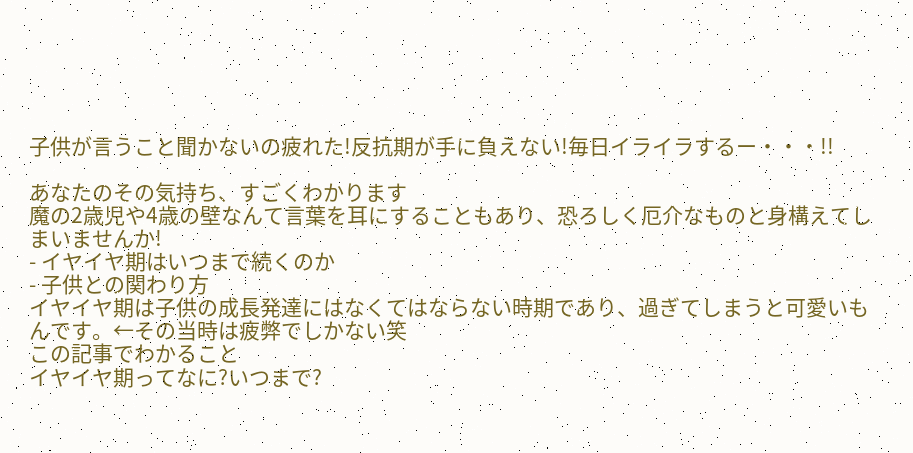子供が言うこと聞かないの疲れた!反抗期が手に負えない!毎日イライラするー・・・!!

あなたのその気持ち、すごくわかります
魔の2歳児や4歳の壁なんて言葉を耳にすることもあり、恐ろしく厄介なものと身構えてしまいませんか!
- イヤイヤ期はいつまで続くのか
- 子供との関わり方
イヤイヤ期は子供の成長発達にはなくてはならない時期であり、過ぎてしまうと可愛いもんです。←その当時は疲弊でしかない笑
この記事でわかること
イヤイヤ期ってなに?いつまで?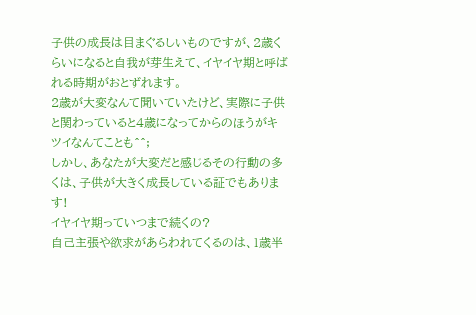子供の成長は目まぐるしいものですが、2歳くらいになると自我が芽生えて、イヤイヤ期と呼ばれる時期がおとずれます。
2歳が大変なんて聞いていたけど、実際に子供と関わっていると4歳になってからのほうがキツイなんてことも^^;
しかし、あなたが大変だと感じるその行動の多くは、子供が大きく成長している証でもあります!
イヤイヤ期っていつまで続くの?
自己主張や欲求があらわれてくるのは、1歳半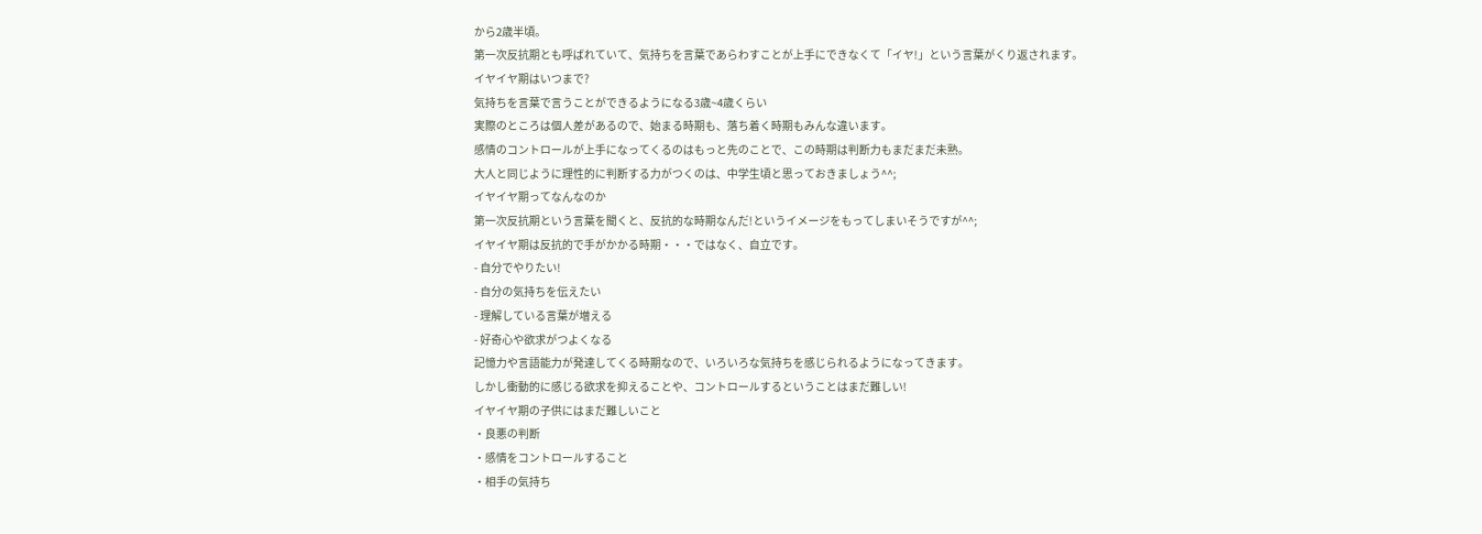から2歳半頃。
第一次反抗期とも呼ばれていて、気持ちを言葉であらわすことが上手にできなくて「イヤ!」という言葉がくり返されます。
イヤイヤ期はいつまで?
気持ちを言葉で言うことができるようになる3歳~4歳くらい
実際のところは個人差があるので、始まる時期も、落ち着く時期もみんな違います。
感情のコントロールが上手になってくるのはもっと先のことで、この時期は判断力もまだまだ未熟。
大人と同じように理性的に判断する力がつくのは、中学生頃と思っておきましょう^^;
イヤイヤ期ってなんなのか
第一次反抗期という言葉を聞くと、反抗的な時期なんだ!というイメージをもってしまいそうですが^^;
イヤイヤ期は反抗的で手がかかる時期・・・ではなく、自立です。
- 自分でやりたい!
- 自分の気持ちを伝えたい
- 理解している言葉が増える
- 好奇心や欲求がつよくなる
記憶力や言語能力が発達してくる時期なので、いろいろな気持ちを感じられるようになってきます。
しかし衝動的に感じる欲求を抑えることや、コントロールするということはまだ難しい!
イヤイヤ期の子供にはまだ難しいこと
・良悪の判断
・感情をコントロールすること
・相手の気持ち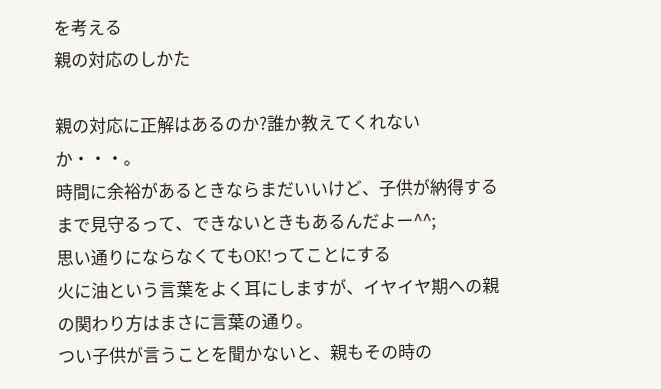を考える
親の対応のしかた

親の対応に正解はあるのか?誰か教えてくれないか・・・。
時間に余裕があるときならまだいいけど、子供が納得するまで見守るって、できないときもあるんだよー^^;
思い通りにならなくてもOK!ってことにする
火に油という言葉をよく耳にしますが、イヤイヤ期への親の関わり方はまさに言葉の通り。
つい子供が言うことを聞かないと、親もその時の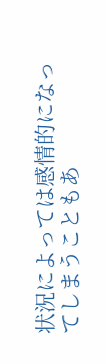状況によっては感情的になってしまうこともあ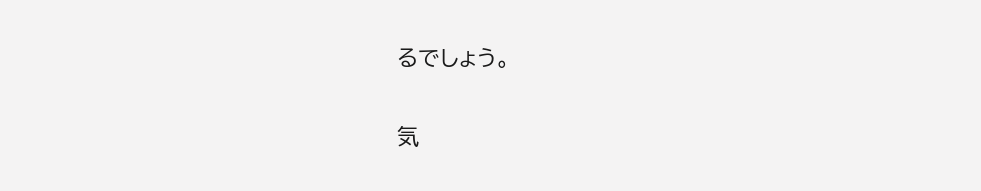るでしょう。

気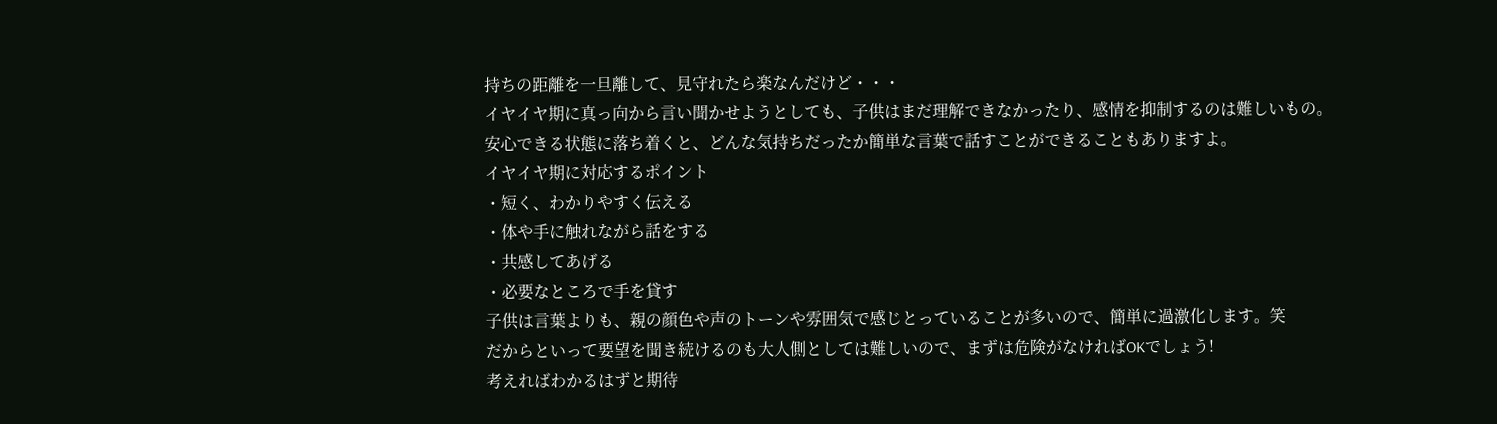持ちの距離を一旦離して、見守れたら楽なんだけど・・・
イヤイヤ期に真っ向から言い聞かせようとしても、子供はまだ理解できなかったり、感情を抑制するのは難しいもの。
安心できる状態に落ち着くと、どんな気持ちだったか簡単な言葉で話すことができることもありますよ。
イヤイヤ期に対応するポイント
・短く、わかりやすく伝える
・体や手に触れながら話をする
・共感してあげる
・必要なところで手を貸す
子供は言葉よりも、親の顔色や声のトーンや雰囲気で感じとっていることが多いので、簡単に過激化します。笑
だからといって要望を聞き続けるのも大人側としては難しいので、まずは危険がなければOKでしょう!
考えればわかるはずと期待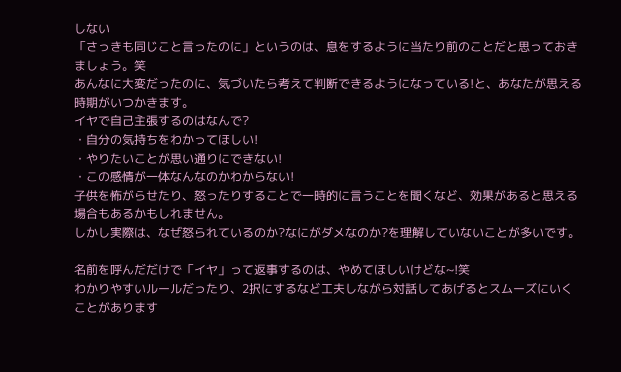しない
「さっきも同じこと言ったのに」というのは、息をするように当たり前のことだと思っておきましょう。笑
あんなに大変だったのに、気づいたら考えて判断できるようになっている!と、あなたが思える時期がいつかきます。
イヤで自己主張するのはなんで?
・自分の気持ちをわかってほしい!
・やりたいことが思い通りにできない!
・この感情が一体なんなのかわからない!
子供を怖がらせたり、怒ったりすることで一時的に言うことを聞くなど、効果があると思える場合もあるかもしれません。
しかし実際は、なぜ怒られているのか?なにがダメなのか?を理解していないことが多いです。

名前を呼んだだけで「イヤ」って返事するのは、やめてほしいけどな~!笑
わかりやすいルールだったり、2択にするなど工夫しながら対話してあげるとスムーズにいくことがあります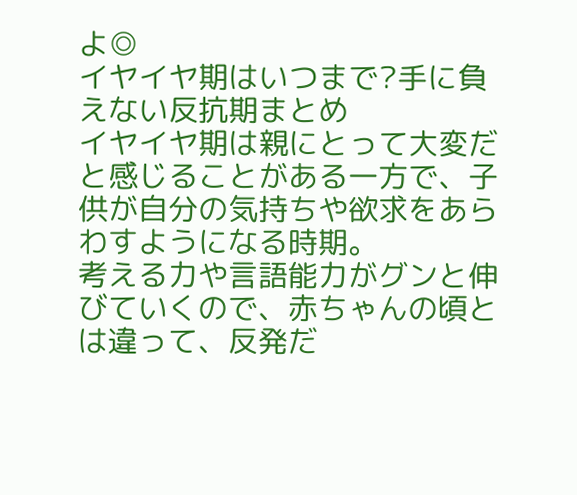よ◎
イヤイヤ期はいつまで?手に負えない反抗期まとめ
イヤイヤ期は親にとって大変だと感じることがある一方で、子供が自分の気持ちや欲求をあらわすようになる時期。
考える力や言語能力がグンと伸びていくので、赤ちゃんの頃とは違って、反発だ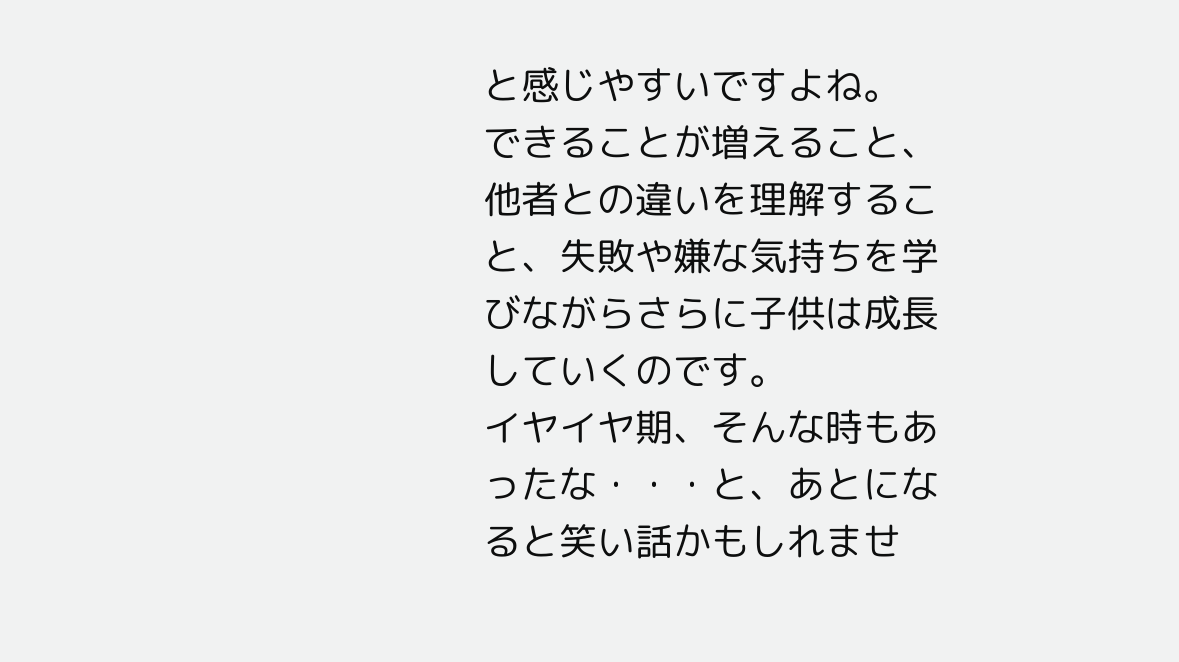と感じやすいですよね。
できることが増えること、他者との違いを理解すること、失敗や嫌な気持ちを学びながらさらに子供は成長していくのです。
イヤイヤ期、そんな時もあったな・・・と、あとになると笑い話かもしれませ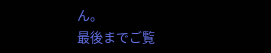ん。
最後までご覧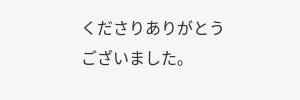くださりありがとうございました。